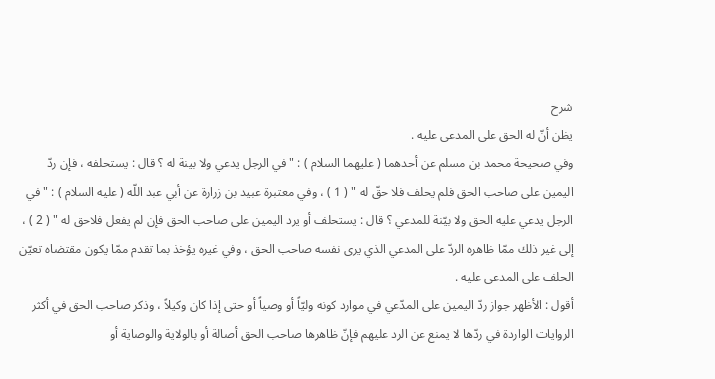شرح
يظن أنّ له الحق على المدعى عليه .
وفي صحيحة محمد بن مسلم عن أحدهما ( عليهما السلام ) : " في الرجل يدعي ولا بينة له ؟ قال : يستحلفه ، فإن ردّ اليمين على صاحب الحق فلم يحلف فلا حقّ له " ( 1 ) ، وفي معتبرة عبيد بن زرارة عن أبي عبد اللّه ( عليه السلام ) : " في الرجل يدعي عليه الحق ولا بيّنة للمدعي ؟ قال : يستحلف أو يرد اليمين على صاحب الحق فإن لم يفعل فلاحق له " ( 2 ) ، إلى غير ذلك ممّا ظاهره الردّ على المدعي الذي يرى نفسه صاحب الحق ، وفي غيره يؤخذ بما تقدم ممّا يكون مقتضاه تعيّن الحلف على المدعى عليه .
أقول : الأظهر جواز ردّ اليمين على المدّعي في موارد كونه وليّاً أو وصياً أو حتى إذا كان وكيلاً ، وذكر صاحب الحق في أكثر الروايات الواردة في ردّها لا يمنع عن الرد عليهم فإنّ ظاهرها صاحب الحق أصالة أو بالولاية والوصاية أو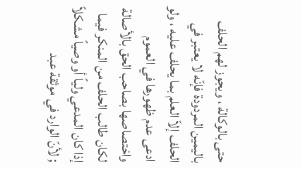حتى بالوكالة ، ويجوز لهم الحلف باليمين المردودة فإنّه لا يعتبر في الحلف إلاّ العلم بما يحلف عليه ، ولو ادعى عدم ظهورها في العموم واختصاصها بصاحب الحق بالأصالة لكان طالب الحلف من المنكر فيما إذا كان المدعي ولياً أو وصياً مشكلاً ; لأنّ الوارد في موثقة عبد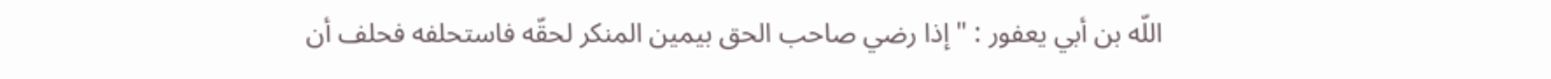اللّه بن أبي يعفور : " إذا رضي صاحب الحق بيمين المنكر لحقّه فاستحلفه فحلف أن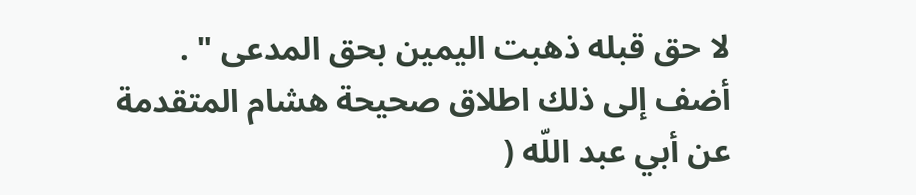لا حق قبله ذهبت اليمين بحق المدعى " .
أضف إلى ذلك اطلاق صحيحة هشام المتقدمة عن أبي عبد اللّه (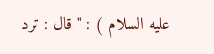عليه السلام ) : " قال : ترد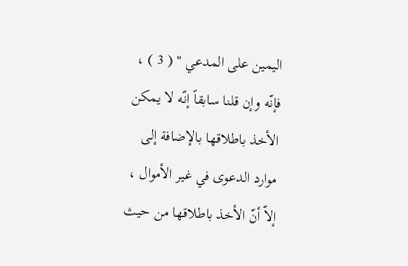اليمين على المدعي " ( 3 ) ، فإنّه وإن قلنا سابقاً إنّه لا يمكن الأخذ باطلاقها بالإضافة إلى موارد الدعوى في غير الأموال ، إلاّ أنّ الأخذ باطلاقها من حيث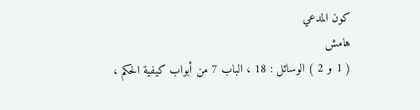كون المدعي
هامش
( 1 و 2 ) الوسائل : 18 ، الباب 7 من أبواب كيفية الحكم ،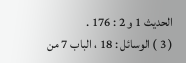الحديث 1 و 2 : 176 .
( 3 ) الوسائل : 18 ، الباب 7 من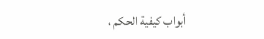أبواب كيفية الحكم ،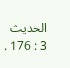الحديث 3 : 176 .